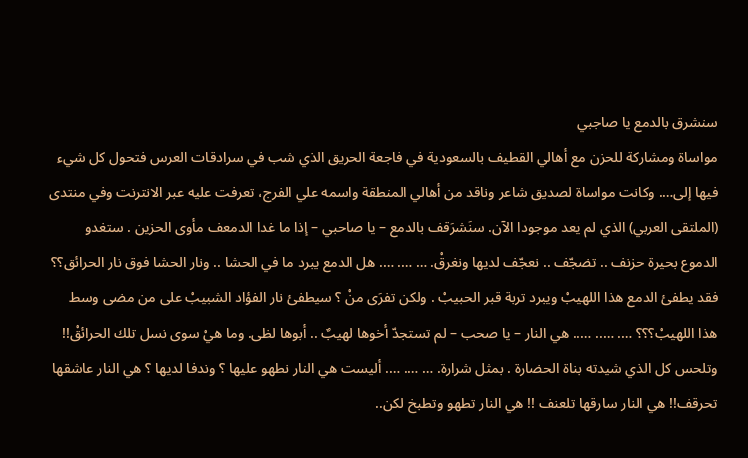سنشرق بالدمع يا صاجبي
مواساة ومشاركة للحزن مع أهالي القطيف بالسعودية في فاجعة الحريق الذي شب في سرادقات العرس فتحول كل شيء فيها إلى…. وكانت مواساة لصديق شاعر وناقد من أهالي المنطقة واسمه علي الفرج، تعرفت عليه عبر الانترنت وفي منتدى (الملتقى العربي) الذي لم يعد موجودا الآن. سنَشرَقف بالدمع – يا صاحبي – إذا ما غدا الدمعف مأوى الحزين . ستغدو الدموع بحيرة حزنف .. تضجّف .. نعجّف لديها ونغرقْ. … …. …. هل الدمع يبرد ما في الحشا .. ونار الحشا فوق نار الحرائق؟؟ فقد يطفئ الدمع هذا اللهيبْ ويبرد تربة قبر الحبيبْ . ولكن تفرَى منْ ؟ سيطفئ نار الفؤاد الشبيبْ على من مضى وسط هذا اللهيبْ؟؟؟ …. ….. ….. هي النار – يا صحب – لم تستجدّ أخوها لهيبٌ .. أبوها لظى. وما هيْ سوى نسل تلك الحرائقْ!! وتلحس كل الذي شيدته بناة الحضارة . بمثل شرارة. … …. …. أليست هي النار نطهو عليها ؟ وندفا لديها ؟ هي النار عاشقها تحرقف!! هي النار سارقها تلعنف !! هي النار تطهو وتطبخ لكن..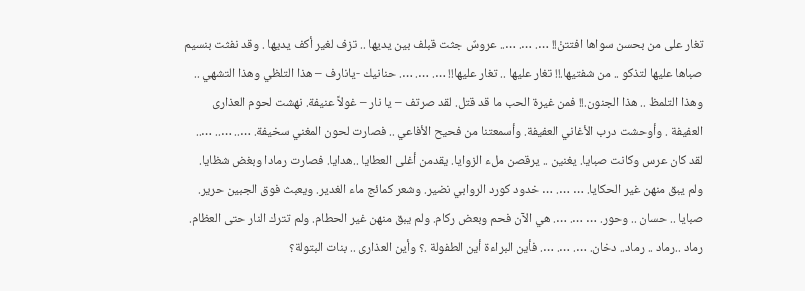تغار على من بحسن سواها افتتنْ!! …. …. ….. عروسٌ جثت قبلف بين يديها .. تزف لغير أكف يديها . وقد نفثت بنسيم صباها عليها لتذكو .. من شفتيها.!! تغار عليها .. تغار عليها!! …. …. …. حنانيك -يانارف – هذا التلظي وهذا التشهي .. وهذا التلمظ .. هذا الجنون.!! فمن غيرة الحب ما قد قتل. لقد صرتف – يا نار – غولاً عنيفة. نهشت لحوم العذارى العفيفة . وأوحشت درب الأغاني العفيفة. وأسمعتنا من فحيح الأفاعي .. فصارت لحون المغني سخيفة. ….. ….. ….. لقد كان عرس وكانت صبايا. يغنين .. يرقصن ملء الزوايا. يقدمن أغلى العطايا ..هدايا. فصارت رمادا وبغض شظايا. ولم يبق منهن غير الحكايا. … …. … خدود كورد الروابي نضير. وشعر كمائج ماء الغدير. ويعبث فوق الجبين حرير. صبايا .. حسان .. وحور. … …. …. هي الآن فحم وبعض ركام. ولم يبق منهن غير الحطام. ولم تترك النار حتى العظام. رماد ..رماد .. رماد.. دخان. …. …. …. فأين البراءة أين الطفولة .؟ وأين العذارى .. بنات البتولة؟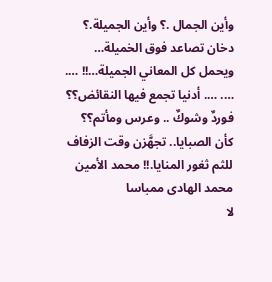وأين الجمال .؟ وأين الجميلة.؟ دخان تصاعد فوق الخميلة… ويحمل كل المعاني الجميلة…!! …. …. …. أدنيا تجمع فيها النقائض؟؟ فوردٌ وشوكٌ .. وعرس ومأتم؟؟ كأن الصبايا.. تجهَّزن وقت الزفاف للثم ثغور المنايا.!! محمد الأمين محمد الهادى ممباسا
لا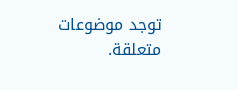توجد موضوعات متعلقة.